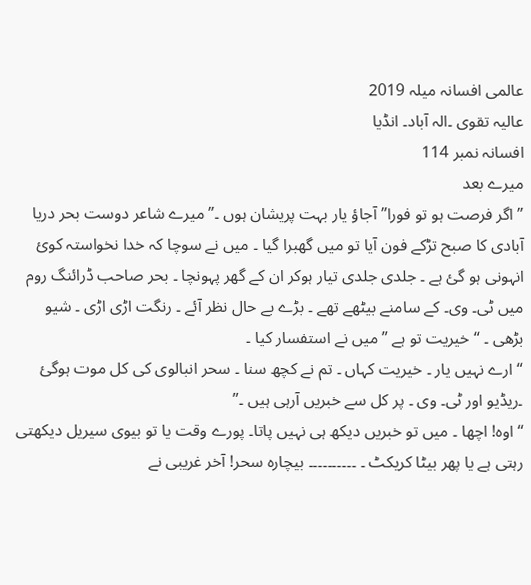عالمی افسانہ میلہ 2019
عالیہ تقوی ۔الہ آباد۔ انڈیا
افسانہ نمبر 114
میرے بعد
” اگر فرصت ہو تو فورا” آجاؤ یار بہت پریشان ہوں ۔” میرے شاعر دوست بحر دریا آبادی کا صبح تڑکے فون آیا تو میں گھبرا گیا ۔ میں نے سوچا کہ خدا نخواستہ کوئ انہونی ہو گئ ہے ۔ جلدی جلدی تیار ہوکر ان کے گھر پہونچا ۔ بحر صاحب ڈرائنگ روم میں ٹی۔ وی۔ کے سامنے بیٹھے تھے ۔ بڑے بے حال نظر آئے ۔ رنگت اڑی اڑی ۔ شیو بڑھی ۔ “خیریت تو ہے ” میں نے استفسار کیا ۔
“ارے نہیں یار ۔ خیریت کہاں ۔ تم نے کچھ سنا ۔ سحر انبالوی کی کل موت ہوگئ ۔ریڈیو اور ٹی۔ وی ۔ پر کل سے خبریں آرہی ہیں ۔”
“اوہ! اچھا ۔ میں تو خبریں دیکھ ہی نہیں پاتا۔ پورے وقت یا تو بیوی سیریل دیکھتی رہتی ہے یا پھر بیٹا کریکٹ ۔ ۔۔۔۔۔۔۔۔۔۔ بیچارہ سحر! آخر غریبی نے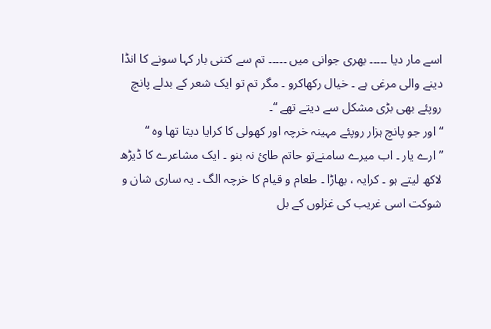اسے مار دیا ۔۔۔۔۔ بھری جوانی میں ۔۔۔۔۔ تم سے کتنی بار کہا سونے کا انڈا دینے والی مرغی ہے ۔ خیال رکھاکرو ۔ مگر تم تو ایک شعر کے بدلے پانچ روپئے بھی بڑی مشکل سے دیتے تھے “۔
“اور جو پانچ ہزار روپئے مہینہ خرچہ اور کھولی کا کرایا دیتا تھا وہ “
” ارے یار ۔ اب میرے سامنےتو حاتم طائ نہ بنو ۔ ایک مشاعرے کا ڈیڑھ لاکھ لیتے ہو ۔ کرایہ ، بھاڑا ۔ طعام و قیام کا خرچہ الگ ۔ یہ ساری شان و شوکت اسی غریب کی غزلوں کے بل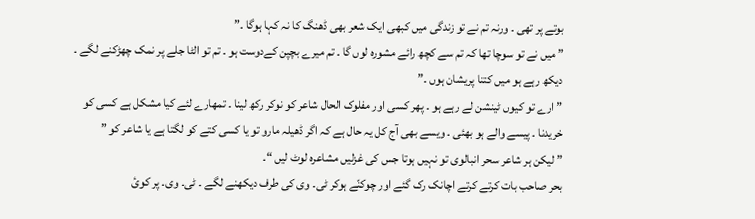بوتے پر تھی ۔ ورنہ تم نے تو زندگی میں کبھی ایک شعر بھی ڈھنگ کا نہ کہا ہوگا ۔”
” میں نے تو سوچا تھا کہ تم سے کچھ رائے مشورہ لوں گا ۔ تم میرے بچپن کےدوست ہو ۔ تم تو الٹا جلے پر نمک چھڑکنے لگے ۔ دیکھ رہے ہو میں کتنا پریشان ہوں ۔”
” ارے تو کیوں ٹینشن لے رہے ہو ۔ پھر کسی اور مفلوک الحال شاعر کو نوکر رکھ لینا ۔ تمھارے لئے کیا مشکل ہے کسی کو خریدنا ۔ پیسے والے ہو بھئی ۔ ویسے بھی آج کل یہ حال ہے کہ اگر ڈھیلہ مارو تو یا کسی کتے کو لگتا ہے یا شاعر کو ”
” لیکن ہر شاعر سحر انبالوی تو نہیں ہوتا جس کی غزلیں مشاعرہ لوٹ لیں “۔
بحر صاحب بات کرتے کرتے اچانک رک گئے اور چوکنّے ہوکر ٹی۔ وی کی طرف دیکھنے لگے ۔ ٹی۔ وی۔ پر کوئ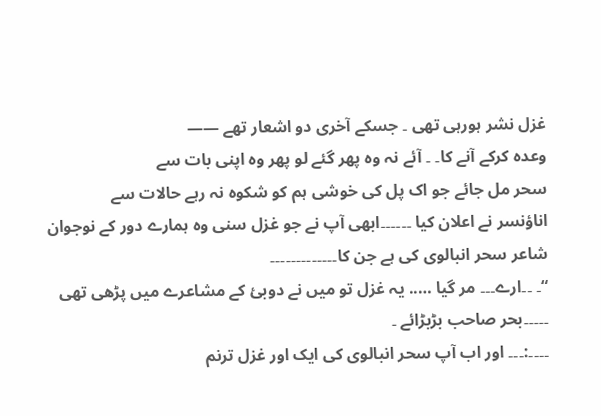غزل نشر ہورہی تھی ۔ جسکے آخری دو اشعار تھے ——
وعدہ کرکے آنے کا۔ ۔ آئے نہ وہ پھر گئے لو پھر وہ اپنی بات سے
سحر مل جائے جو اک پل کی خوشی ہم کو شکوہ نہ رہے حالات سے
اناؤنسر نے اعلان کیا ۔۔۔۔۔۔ابھی آپ نے جو غزل سنی وہ ہمارے دور کے نوجوان شاعر سحر انبالوی کی ہے جن کا۔۔۔۔۔۔۔۔۔۔۔۔۔
“۔ ۔۔ارے۔۔۔ مر گیا ….. یہ غزل تو میں نے دوبئ کے مشاعرے میں پڑھی تھی ۔۔۔۔۔بحر صاحب بڑبڑائے ۔
۔۔۔۔:۔۔۔ اور اب آپ سحر انبالوی کی ایک اور غزل ترنم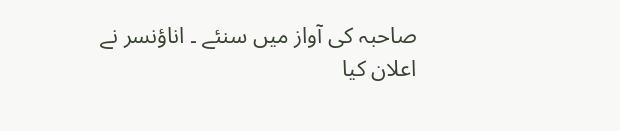صاحبہ کی آواز میں سنئے ۔ اناؤنسر نے اعلان کیا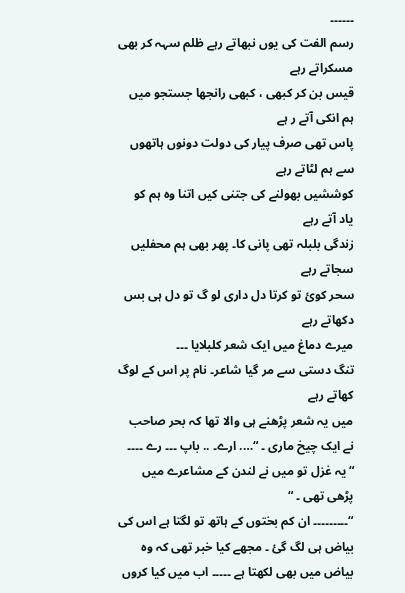۔۔۔۔۔۔
رسم الفت کی یوں نبھاتے رہے ظلم سہہ کر بھی مسکراتے رہے
قیس بن کر کبھی ، کبھی رانجھا جستجو میں ہم انکی آتے ر ہے
پاس تھی صرف پیار کی دولت دونوں ہاتھوں سے ہم لٹاتے رہے
کوششیں بھولنے کی جتنی کیں اتنا وہ ہم کو یاد آتے رہے
زندگی بلبلہ تھی پانی کا۔ پھر بھی ہم محفلیں سجاتے رہے
سحر کوئ تو کرتا دل داری لو گ تو دل ہی بس دکھاتے رہے
میرے دماغ میں ایک شعر کلبلایا ۔۔۔
تنگ دستی سے مر گیا شاعر۔ نام پر اس کے لوگ کھاتے رہے
میں یہ شعر پڑھنے ہی والا تھا کہ بحر صاحب نے ایک چیخ ماری ۔ “…. ارے۔ .. باپ ۔۔۔ رے ۔۔۔۔ “یہ غزل تو میں نے لندن کے مشاعرے میں پڑھی تھی ۔ “
“۔۔۔۔۔۔۔۔۔ ان کم بختوں کے ہاتھ تو لگتا ہے اس کی بیاض ہی لگ گئ ۔ مجھے کیا خبر تھی کہ وہ بیاض میں بھی لکھتا ہے ۔۔۔۔۔ اب میں کیا کروں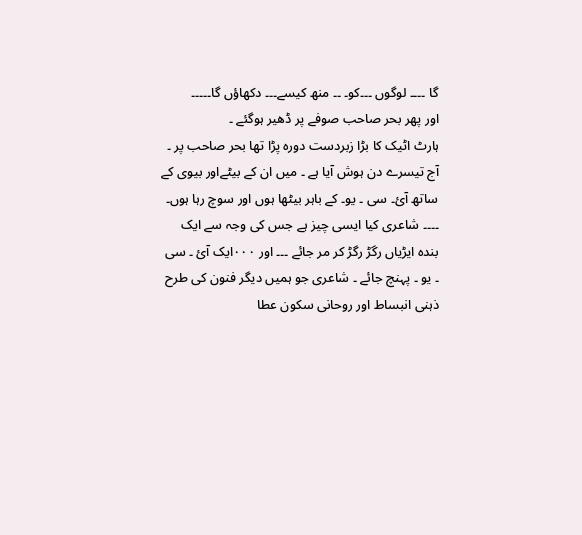گا ۔۔۔۔ لوگوں ۔۔۔کو۔ ۔۔ منھ کیسے۔۔۔ دکھاؤں گا۔۔۔۔۔
اور پھر بحر صاحب صوفے پر ڈھیر ہوگئے ۔
ہارٹ اٹیک کا بڑا زبردست دورہ پڑا تھا بحر صاحب پر ۔ آج تیسرے دن ہوش آیا ہے ۔ میں ان کے بیٹےاور بیوی کے ساتھ آئ۔ سی ۔ یو۔ کے باہر بیٹھا ہوں اور سوچ رہا ہوں۔ ۔۔۔۔ شاعری کیا ایسی چیز ہے جس کی وجہ سے ایک بندہ ایڑیاں رگڑ رگڑ کر مر جائے ۔۔۔ اور ۰۰۰ایک آئ ۔ سی ۔ یو ۔ پہنچ جائے ۔ شاعری جو ہمیں دیگر فنون کی طرح ذہنی انبساط اور روحانی سکون عطا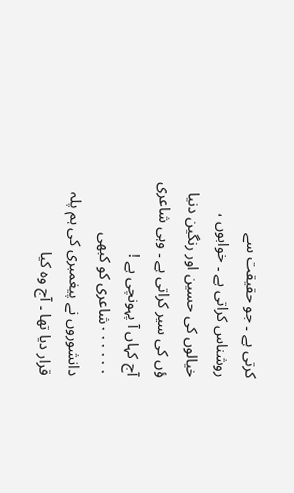کرتی ہے ۔ جو حقیقت سے روشناس کراتی ہے ۔ خوابوں ، خیالوں کی حسین اور رنگین دنیا ؤں کی سیر کراتی ہے ۔ وہی شاعری آج کہاں آ پہونچی ہے ! ۰۰۰۰۰۰شاعری کو کبھی دانشوروں نے پیغمبری کی ہم پلہ قرار دیا تھا ۔ آج وہ کیا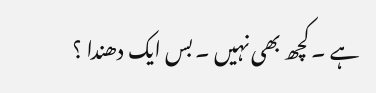ہے ۔ کچھ بھی نہیں ۔ بس ایک دھندا ؟